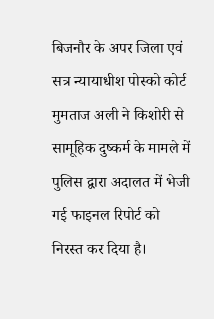बिजनौर के अपर जिला एवं सत्र न्यायाधीश पोस्को कोर्ट मुमताज अली ने किशोरी से सामूहिक दुष्कर्म के मामले में पुलिस द्वारा अदालत में भेजी गई फाइनल रिपोर्ट को निरस्त कर दिया है।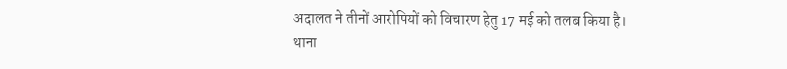अदालत ने तीनों आरोपियों को विचारण हेतु 17 मई को तलब किया है।
थाना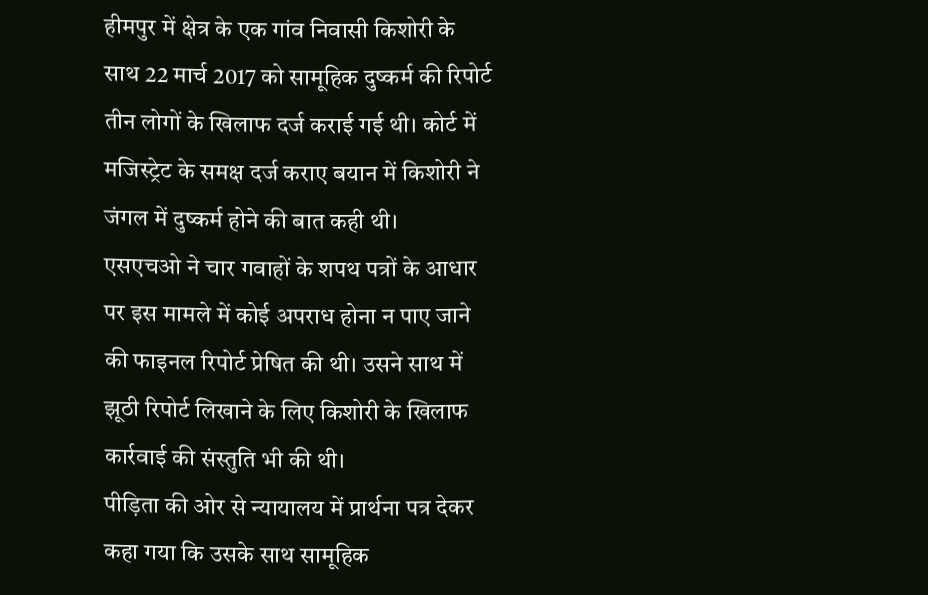हीमपुर में क्षेत्र के एक गांव निवासी किशोरी के साथ 22 मार्च 2017 को सामूहिक दुष्कर्म की रिपोर्ट तीन लोगों के खिलाफ दर्ज कराई गई थी। कोर्ट में मजिस्ट्रेट के समक्ष दर्ज कराए बयान में किशोरी ने जंगल में दुष्कर्म होने की बात कही थी।
एसएचओ ने चार गवाहों के शपथ पत्रों के आधार पर इस मामले में कोई अपराध होना न पाए जाने की फाइनल रिपोर्ट प्रेषित की थी। उसने साथ में झूठी रिपोर्ट लिखाने के लिए किशोरी के खिलाफ कार्रवाई की संस्तुति भी की थी।
पीड़िता की ओर से न्यायालय में प्रार्थना पत्र देकर कहा गया कि उसके साथ सामूहिक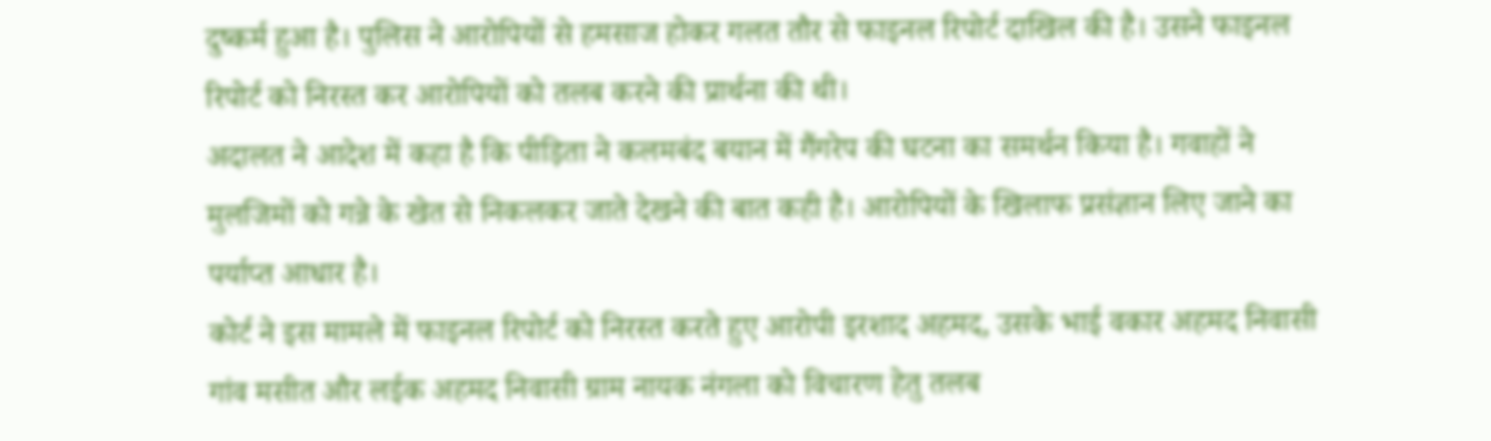दुष्कर्म हुआ है। पुलिस ने आरोपियों से हमसाज होकर गलत तौर से फाइनल रिपोर्ट दाखिल की है। उसने फाइनल रिपोर्ट को निरस्त कर आरोपियों को तलब करने की प्रार्थना की थी।
अदालत ने आदेश में कहा है कि पीड़िता ने कलमबंद बयान में गैंगरेप की घटना का समर्थन किया है। गवाहों ने मुलजिमों को गन्ने के खेत से निकलकर जाते देखने की बात कही है। आरोपियों के खिलाफ प्रसंज्ञान लिए जाने का पर्याप्त आधार है।
कोर्ट ने इस मामले में फाइनल रिपोर्ट को निरस्त करते हुए आरोपी इरशाद अहमद, उसके भाई वकार अहमद निवासी गांव मसीत और लईक अहमद निवासी ग्राम नायक नंगला को विचारण हेतु तलब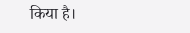किया है।